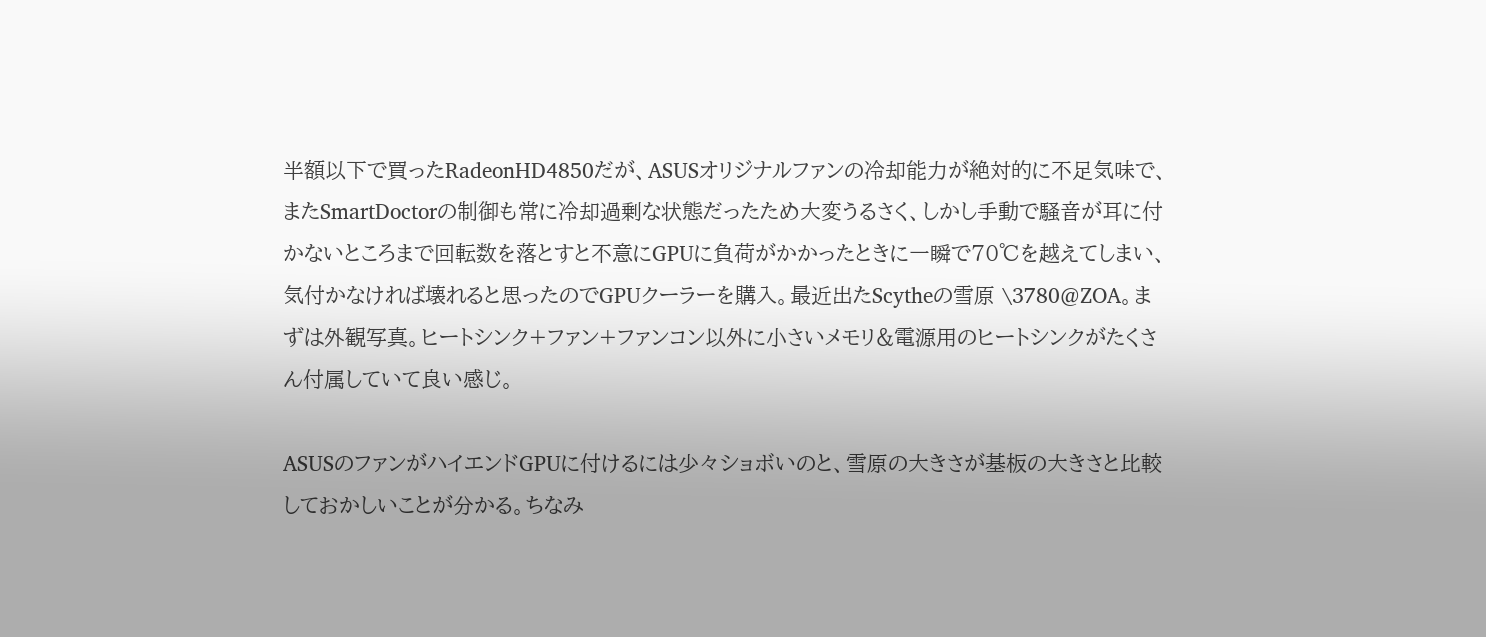半額以下で買ったRadeonHD4850だが、ASUSオリジナルファンの冷却能力が絶対的に不足気味で、またSmartDoctorの制御も常に冷却過剰な状態だったため大変うるさく、しかし手動で騒音が耳に付かないところまで回転数を落とすと不意にGPUに負荷がかかったときに一瞬で70℃を越えてしまい、気付かなければ壊れると思ったのでGPUクーラーを購入。最近出たScytheの雪原 \3780@ZOA。まずは外観写真。ヒートシンク+ファン+ファンコン以外に小さいメモリ&電源用のヒートシンクがたくさん付属していて良い感じ。

ASUSのファンがハイエンドGPUに付けるには少々ショボいのと、雪原の大きさが基板の大きさと比較しておかしいことが分かる。ちなみ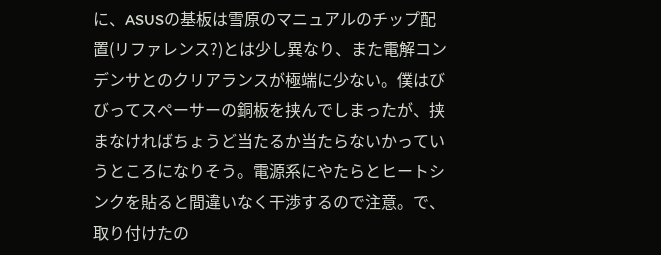に、ASUSの基板は雪原のマニュアルのチップ配置(リファレンス?)とは少し異なり、また電解コンデンサとのクリアランスが極端に少ない。僕はびびってスペーサーの銅板を挟んでしまったが、挟まなければちょうど当たるか当たらないかっていうところになりそう。電源系にやたらとヒートシンクを貼ると間違いなく干渉するので注意。で、取り付けたの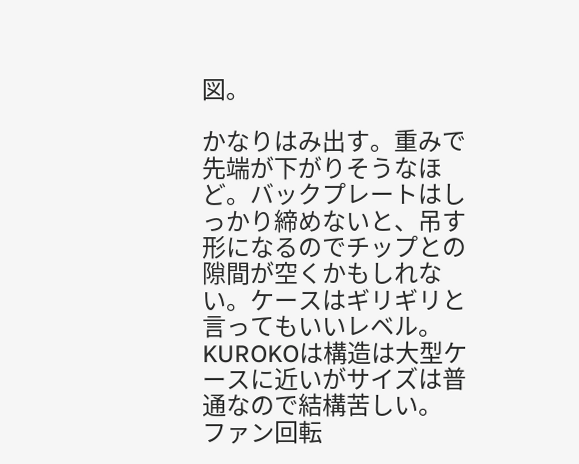図。

かなりはみ出す。重みで先端が下がりそうなほど。バックプレートはしっかり締めないと、吊す形になるのでチップとの隙間が空くかもしれない。ケースはギリギリと言ってもいいレベル。KUROKOは構造は大型ケースに近いがサイズは普通なので結構苦しい。
ファン回転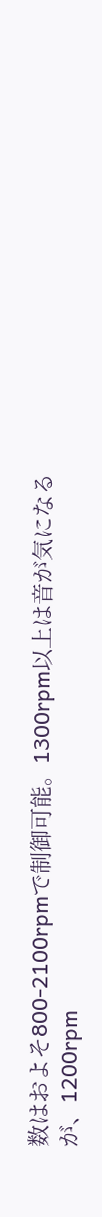数はおよそ800-2100rpmで制御可能。1300rpm以上は音が気になるが、1200rpm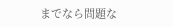までなら問題な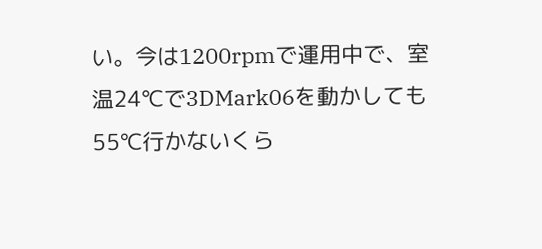い。今は1200rpmで運用中で、室温24℃で3DMark06を動かしても55℃行かないくら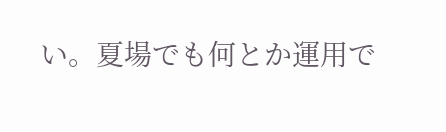い。夏場でも何とか運用で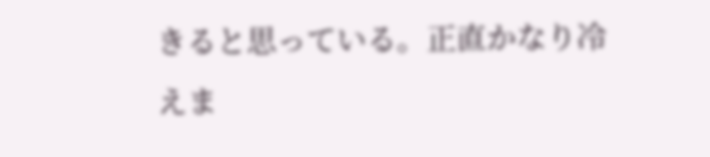きると思っている。正直かなり冷えま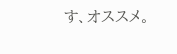す、オススメ。